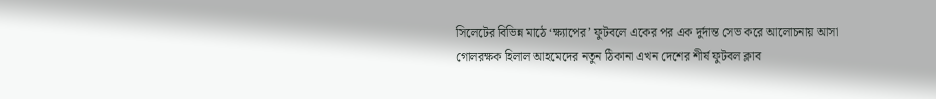সিলেটের বিভিন্ন মাঠে ‘ক্ষ্যাপের’ ফুটবলে একের পর এক দুর্দান্ত সেভ করে আলোচনায় আসা গোলরক্ষক হিলাল আহমেদের নতুন ঠিকানা এখন দেশের শীর্ষ ফুটবল ক্লাব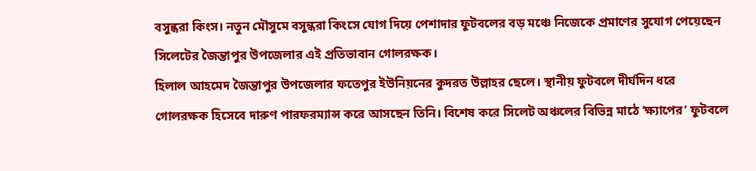বসুন্ধরা কিংস। নতুন মৌসুমে বসুন্ধরা কিংসে যোগ দিয়ে পেশাদার ফুটবলের বড় মঞ্চে নিজেকে প্রমাণের সুযোগ পেয়েছেন সিলেটের জৈন্তাপুর উপজেলার এই প্রতিভাবান গোলরক্ষক।
হিলাল আহমেদ জৈন্তাপুর উপজেলার ফতেপুর ইউনিয়নের কুদরত উল্লাহর ছেলে। স্থানীয় ফুটবলে দীর্ঘদিন ধরে গোলরক্ষক হিসেবে দারুণ পারফরম্যান্স করে আসছেন তিনি। বিশেষ করে সিলেট অঞ্চলের বিভিন্ন মাঠে ‘ক্ষ্যাপের’ ফুটবলে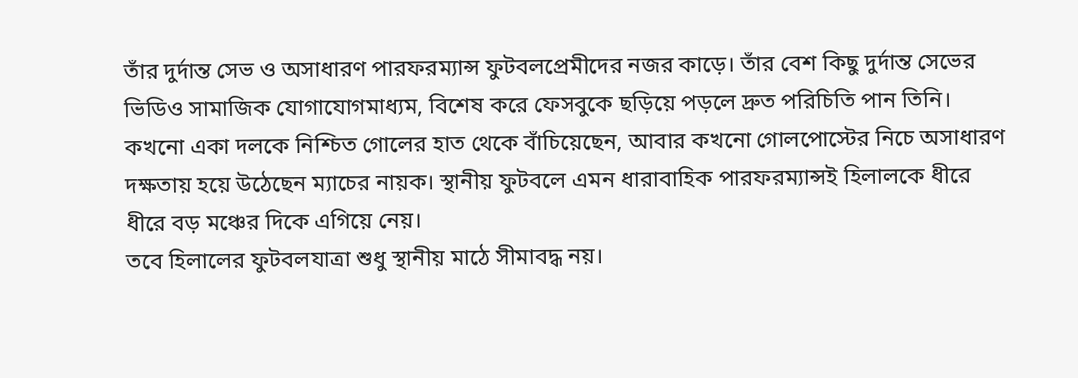তাঁর দুর্দান্ত সেভ ও অসাধারণ পারফরম্যান্স ফুটবলপ্রেমীদের নজর কাড়ে। তাঁর বেশ কিছু দুর্দান্ত সেভের ভিডিও সামাজিক যোগাযোগমাধ্যম, বিশেষ করে ফেসবুকে ছড়িয়ে পড়লে দ্রুত পরিচিতি পান তিনি।
কখনো একা দলকে নিশ্চিত গোলের হাত থেকে বাঁচিয়েছেন, আবার কখনো গোলপোস্টের নিচে অসাধারণ দক্ষতায় হয়ে উঠেছেন ম্যাচের নায়ক। স্থানীয় ফুটবলে এমন ধারাবাহিক পারফরম্যান্সই হিলালকে ধীরে ধীরে বড় মঞ্চের দিকে এগিয়ে নেয়।
তবে হিলালের ফুটবলযাত্রা শুধু স্থানীয় মাঠে সীমাবদ্ধ নয়।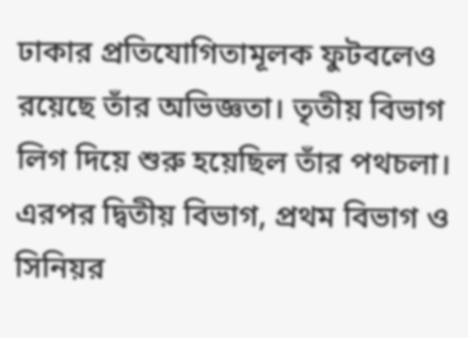ঢাকার প্রতিযোগিতামূলক ফুটবলেও রয়েছে তাঁর অভিজ্ঞতা। তৃতীয় বিভাগ লিগ দিয়ে শুরু হয়েছিল তাঁর পথচলা। এরপর দ্বিতীয় বিভাগ, প্রথম বিভাগ ও সিনিয়র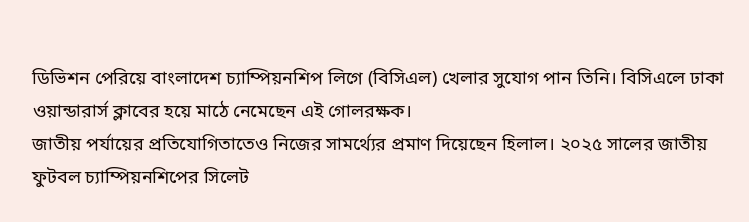ডিভিশন পেরিয়ে বাংলাদেশ চ্যাম্পিয়নশিপ লিগে (বিসিএল) খেলার সুযোগ পান তিনি। বিসিএলে ঢাকা ওয়ান্ডারার্স ক্লাবের হয়ে মাঠে নেমেছেন এই গোলরক্ষক।
জাতীয় পর্যায়ের প্রতিযোগিতাতেও নিজের সামর্থ্যের প্রমাণ দিয়েছেন হিলাল। ২০২৫ সালের জাতীয় ফুটবল চ্যাম্পিয়নশিপের সিলেট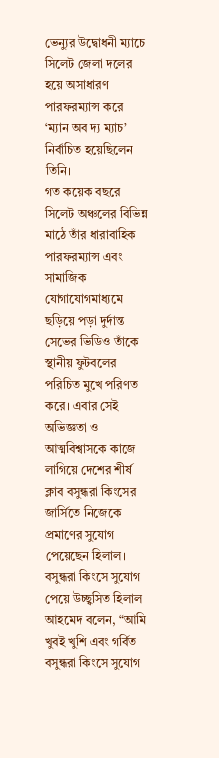ভেন্যুর উদ্বোধনী ম্যাচে সিলেট জেলা দলের হয়ে অসাধারণ পারফরম্যান্স করে ‘ম্যান অব দ্য ম্যাচ’ নির্বাচিত হয়েছিলেন তিনি।
গত কয়েক বছরে সিলেট অঞ্চলের বিভিন্ন মাঠে তাঁর ধারাবাহিক পারফরম্যান্স এবং সামাজিক যোগাযোগমাধ্যমে ছড়িয়ে পড়া দুর্দান্ত সেভের ভিডিও তাঁকে স্থানীয় ফুটবলের পরিচিত মুখে পরিণত করে। এবার সেই অভিজ্ঞতা ও আত্মবিশ্বাসকে কাজে লাগিয়ে দেশের শীর্ষ ক্লাব বসুন্ধরা কিংসের জার্সিতে নিজেকে প্রমাণের সুযোগ পেয়েছেন হিলাল।
বসুন্ধরা কিংসে সুযোগ পেয়ে উচ্ছ্বসিত হিলাল আহমেদ বলেন, “আমি খুবই খুশি এবং গর্বিত বসুন্ধরা কিংসে সুযোগ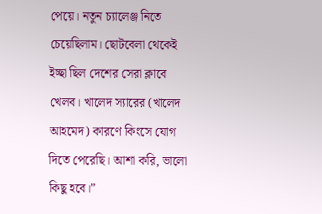পেয়ে। নতুন চ্যালেঞ্জ নিতে চেয়েছিলাম। ছোটবেলা থেকেই ইচ্ছা ছিল দেশের সেরা ক্লাবে খেলব। খালেদ স্যারের (খালেদ আহমেদ) কারণে কিংসে যোগ দিতে পেরেছি। আশা করি, ভালো কিছু হবে।”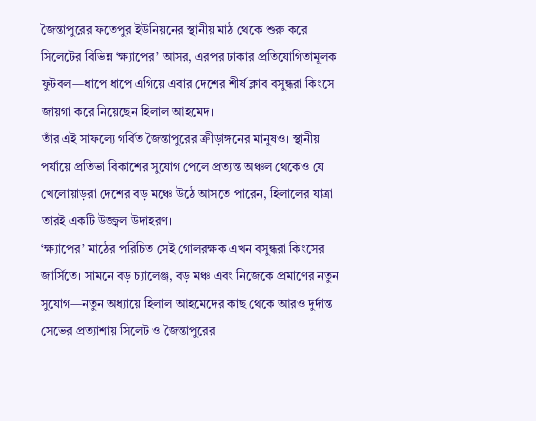জৈন্তাপুরের ফতেপুর ইউনিয়নের স্থানীয় মাঠ থেকে শুরু করে সিলেটের বিভিন্ন ‘ক্ষ্যাপের’ আসর, এরপর ঢাকার প্রতিযোগিতামূলক ফুটবল—ধাপে ধাপে এগিয়ে এবার দেশের শীর্ষ ক্লাব বসুন্ধরা কিংসে জায়গা করে নিয়েছেন হিলাল আহমেদ।
তাঁর এই সাফল্যে গর্বিত জৈন্তাপুরের ক্রীড়াঙ্গনের মানুষও। স্থানীয় পর্যায়ে প্রতিভা বিকাশের সুযোগ পেলে প্রত্যন্ত অঞ্চল থেকেও যে খেলোয়াড়রা দেশের বড় মঞ্চে উঠে আসতে পারেন, হিলালের যাত্রা তারই একটি উজ্জ্বল উদাহরণ।
‘ক্ষ্যাপের’ মাঠের পরিচিত সেই গোলরক্ষক এখন বসুন্ধরা কিংসের জার্সিতে। সামনে বড় চ্যালেঞ্জ, বড় মঞ্চ এবং নিজেকে প্রমাণের নতুন সুযোগ—নতুন অধ্যায়ে হিলাল আহমেদের কাছ থেকে আরও দুর্দান্ত সেভের প্রত্যাশায় সিলেট ও জৈন্তাপুরের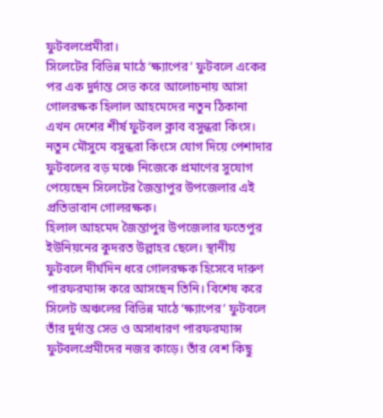ফুটবলপ্রেমীরা।
সিলেটের বিভিন্ন মাঠে ‘ক্ষ্যাপের’ ফুটবলে একের পর এক দুর্দান্ত সেভ করে আলোচনায় আসা গোলরক্ষক হিলাল আহমেদের নতুন ঠিকানা এখন দেশের শীর্ষ ফুটবল ক্লাব বসুন্ধরা কিংস। নতুন মৌসুমে বসুন্ধরা কিংসে যোগ দিয়ে পেশাদার ফুটবলের বড় মঞ্চে নিজেকে প্রমাণের সুযোগ পেয়েছেন সিলেটের জৈন্তাপুর উপজেলার এই প্রতিভাবান গোলরক্ষক।
হিলাল আহমেদ জৈন্তাপুর উপজেলার ফতেপুর ইউনিয়নের কুদরত উল্লাহর ছেলে। স্থানীয় ফুটবলে দীর্ঘদিন ধরে গোলরক্ষক হিসেবে দারুণ পারফরম্যান্স করে আসছেন তিনি। বিশেষ করে সিলেট অঞ্চলের বিভিন্ন মাঠে ‘ক্ষ্যাপের’ ফুটবলে তাঁর দুর্দান্ত সেভ ও অসাধারণ পারফরম্যান্স ফুটবলপ্রেমীদের নজর কাড়ে। তাঁর বেশ কিছু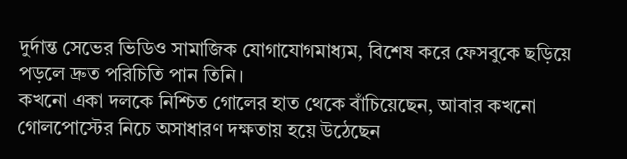দুর্দান্ত সেভের ভিডিও সামাজিক যোগাযোগমাধ্যম, বিশেষ করে ফেসবুকে ছড়িয়ে পড়লে দ্রুত পরিচিতি পান তিনি।
কখনো একা দলকে নিশ্চিত গোলের হাত থেকে বাঁচিয়েছেন, আবার কখনো গোলপোস্টের নিচে অসাধারণ দক্ষতায় হয়ে উঠেছেন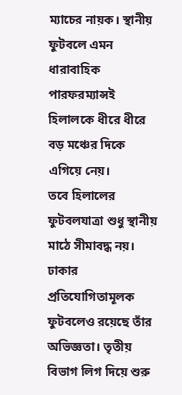ম্যাচের নায়ক। স্থানীয় ফুটবলে এমন ধারাবাহিক পারফরম্যান্সই হিলালকে ধীরে ধীরে বড় মঞ্চের দিকে এগিয়ে নেয়।
তবে হিলালের ফুটবলযাত্রা শুধু স্থানীয় মাঠে সীমাবদ্ধ নয়। ঢাকার প্রতিযোগিতামূলক ফুটবলেও রয়েছে তাঁর অভিজ্ঞতা। তৃতীয় বিভাগ লিগ দিয়ে শুরু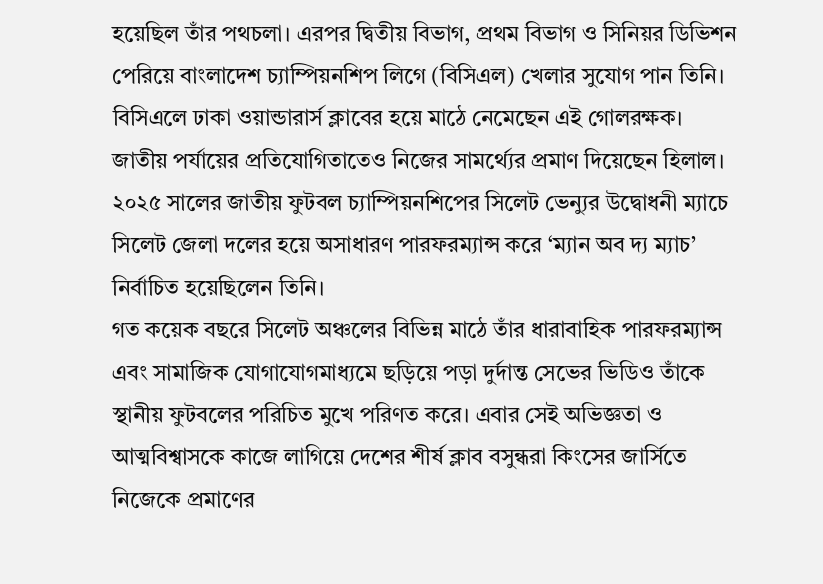হয়েছিল তাঁর পথচলা। এরপর দ্বিতীয় বিভাগ, প্রথম বিভাগ ও সিনিয়র ডিভিশন পেরিয়ে বাংলাদেশ চ্যাম্পিয়নশিপ লিগে (বিসিএল) খেলার সুযোগ পান তিনি। বিসিএলে ঢাকা ওয়ান্ডারার্স ক্লাবের হয়ে মাঠে নেমেছেন এই গোলরক্ষক।
জাতীয় পর্যায়ের প্রতিযোগিতাতেও নিজের সামর্থ্যের প্রমাণ দিয়েছেন হিলাল। ২০২৫ সালের জাতীয় ফুটবল চ্যাম্পিয়নশিপের সিলেট ভেন্যুর উদ্বোধনী ম্যাচে সিলেট জেলা দলের হয়ে অসাধারণ পারফরম্যান্স করে ‘ম্যান অব দ্য ম্যাচ’ নির্বাচিত হয়েছিলেন তিনি।
গত কয়েক বছরে সিলেট অঞ্চলের বিভিন্ন মাঠে তাঁর ধারাবাহিক পারফরম্যান্স এবং সামাজিক যোগাযোগমাধ্যমে ছড়িয়ে পড়া দুর্দান্ত সেভের ভিডিও তাঁকে স্থানীয় ফুটবলের পরিচিত মুখে পরিণত করে। এবার সেই অভিজ্ঞতা ও আত্মবিশ্বাসকে কাজে লাগিয়ে দেশের শীর্ষ ক্লাব বসুন্ধরা কিংসের জার্সিতে নিজেকে প্রমাণের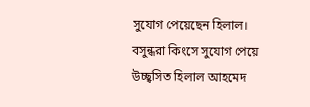সুযোগ পেয়েছেন হিলাল।
বসুন্ধরা কিংসে সুযোগ পেয়ে উচ্ছ্বসিত হিলাল আহমেদ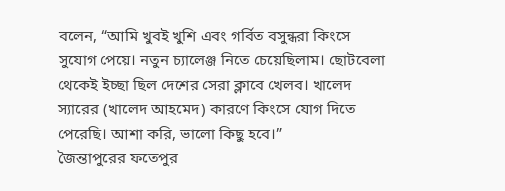বলেন, “আমি খুবই খুশি এবং গর্বিত বসুন্ধরা কিংসে সুযোগ পেয়ে। নতুন চ্যালেঞ্জ নিতে চেয়েছিলাম। ছোটবেলা থেকেই ইচ্ছা ছিল দেশের সেরা ক্লাবে খেলব। খালেদ স্যারের (খালেদ আহমেদ) কারণে কিংসে যোগ দিতে পেরেছি। আশা করি, ভালো কিছু হবে।”
জৈন্তাপুরের ফতেপুর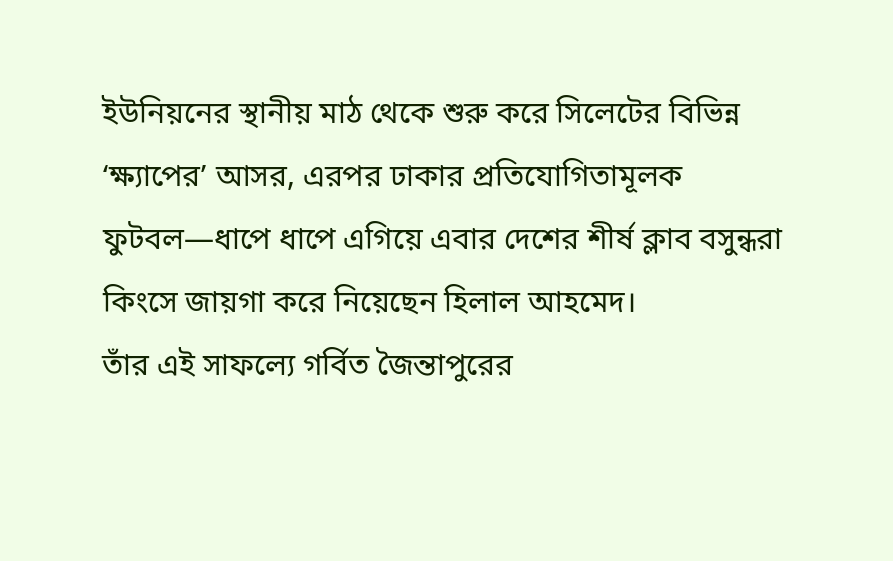ইউনিয়নের স্থানীয় মাঠ থেকে শুরু করে সিলেটের বিভিন্ন ‘ক্ষ্যাপের’ আসর, এরপর ঢাকার প্রতিযোগিতামূলক ফুটবল—ধাপে ধাপে এগিয়ে এবার দেশের শীর্ষ ক্লাব বসুন্ধরা কিংসে জায়গা করে নিয়েছেন হিলাল আহমেদ।
তাঁর এই সাফল্যে গর্বিত জৈন্তাপুরের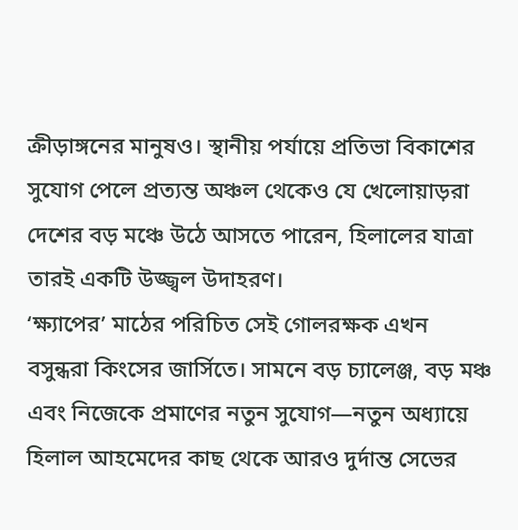ক্রীড়াঙ্গনের মানুষও। স্থানীয় পর্যায়ে প্রতিভা বিকাশের সুযোগ পেলে প্রত্যন্ত অঞ্চল থেকেও যে খেলোয়াড়রা দেশের বড় মঞ্চে উঠে আসতে পারেন, হিলালের যাত্রা তারই একটি উজ্জ্বল উদাহরণ।
‘ক্ষ্যাপের’ মাঠের পরিচিত সেই গোলরক্ষক এখন বসুন্ধরা কিংসের জার্সিতে। সামনে বড় চ্যালেঞ্জ, বড় মঞ্চ এবং নিজেকে প্রমাণের নতুন সুযোগ—নতুন অধ্যায়ে হিলাল আহমেদের কাছ থেকে আরও দুর্দান্ত সেভের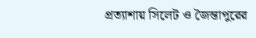প্রত্যাশায় সিলেট ও জৈন্তাপুরের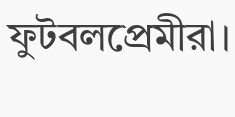ফুটবলপ্রেমীরা।